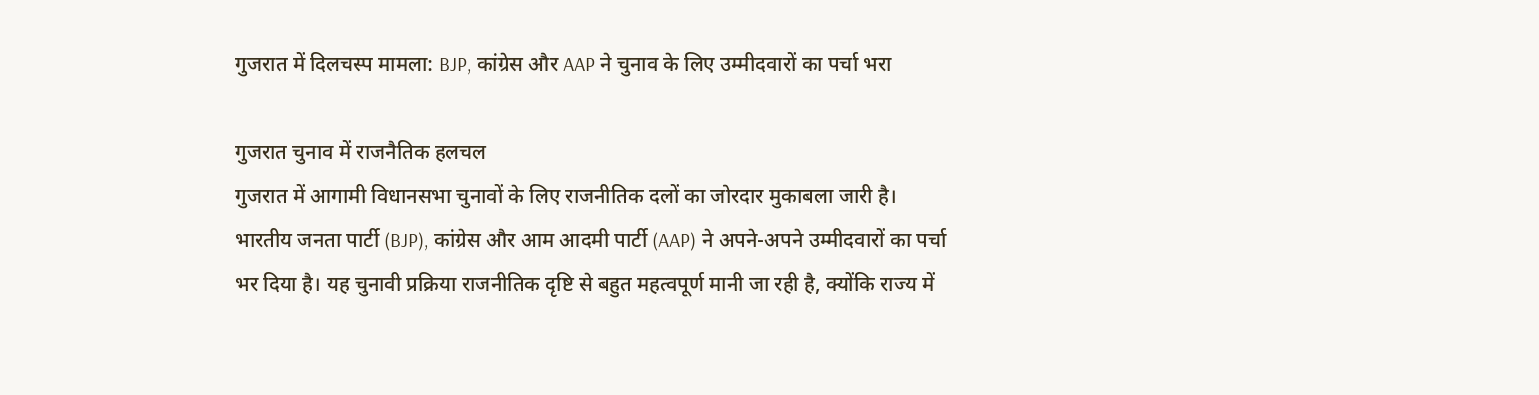गुजरात में दिलचस्प मामला: BJP, कांग्रेस और AAP ने चुनाव के लिए उम्मीदवारों का पर्चा भरा

गुजरात चुनाव में राजनैतिक हलचल
गुजरात में आगामी विधानसभा चुनावों के लिए राजनीतिक दलों का जोरदार मुकाबला जारी है। भारतीय जनता पार्टी (BJP), कांग्रेस और आम आदमी पार्टी (AAP) ने अपने-अपने उम्मीदवारों का पर्चा भर दिया है। यह चुनावी प्रक्रिया राजनीतिक दृष्टि से बहुत महत्वपूर्ण मानी जा रही है, क्योंकि राज्य में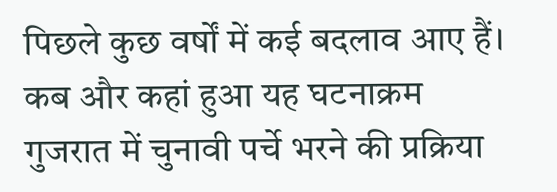पिछले कुछ वर्षों में कई बदलाव आए हैं।
कब और कहां हुआ यह घटनाक्रम
गुजरात में चुनावी पर्चे भरने की प्रक्रिया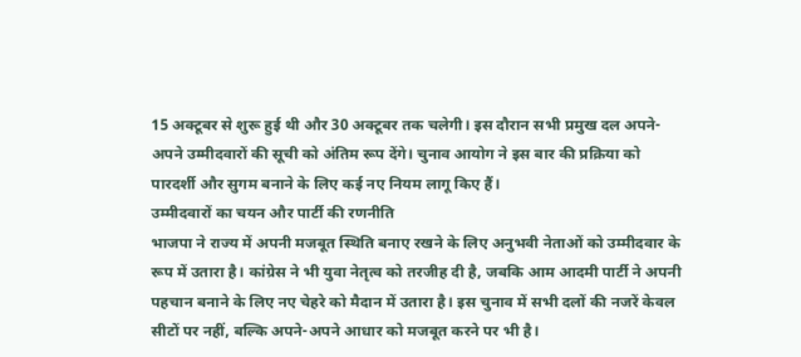15 अक्टूबर से शुरू हुई थी और 30 अक्टूबर तक चलेगी। इस दौरान सभी प्रमुख दल अपने-अपने उम्मीदवारों की सूची को अंतिम रूप देंगे। चुनाव आयोग ने इस बार की प्रक्रिया को पारदर्शी और सुगम बनाने के लिए कई नए नियम लागू किए हैं।
उम्मीदवारों का चयन और पार्टी की रणनीति
भाजपा ने राज्य में अपनी मजबूत स्थिति बनाए रखने के लिए अनुभवी नेताओं को उम्मीदवार के रूप में उतारा है। कांग्रेस ने भी युवा नेतृत्व को तरजीह दी है, जबकि आम आदमी पार्टी ने अपनी पहचान बनाने के लिए नए चेहरे को मैदान में उतारा है। इस चुनाव में सभी दलों की नजरें केवल सीटों पर नहीं, बल्कि अपने-अपने आधार को मजबूत करने पर भी है।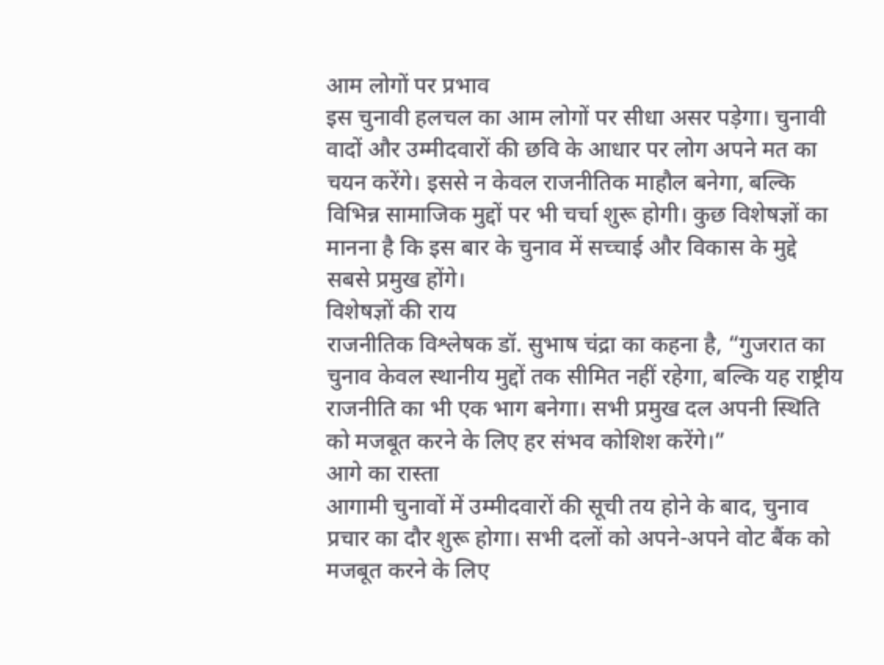आम लोगों पर प्रभाव
इस चुनावी हलचल का आम लोगों पर सीधा असर पड़ेगा। चुनावी वादों और उम्मीदवारों की छवि के आधार पर लोग अपने मत का चयन करेंगे। इससे न केवल राजनीतिक माहौल बनेगा, बल्कि विभिन्न सामाजिक मुद्दों पर भी चर्चा शुरू होगी। कुछ विशेषज्ञों का मानना है कि इस बार के चुनाव में सच्चाई और विकास के मुद्दे सबसे प्रमुख होंगे।
विशेषज्ञों की राय
राजनीतिक विश्लेषक डॉ. सुभाष चंद्रा का कहना है, “गुजरात का चुनाव केवल स्थानीय मुद्दों तक सीमित नहीं रहेगा, बल्कि यह राष्ट्रीय राजनीति का भी एक भाग बनेगा। सभी प्रमुख दल अपनी स्थिति को मजबूत करने के लिए हर संभव कोशिश करेंगे।”
आगे का रास्ता
आगामी चुनावों में उम्मीदवारों की सूची तय होने के बाद, चुनाव प्रचार का दौर शुरू होगा। सभी दलों को अपने-अपने वोट बैंक को मजबूत करने के लिए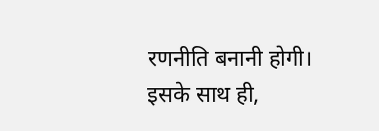रणनीति बनानी होगी। इसके साथ ही,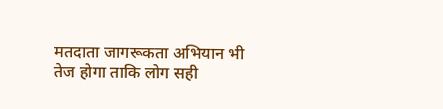मतदाता जागरूकता अभियान भी तेज होगा ताकि लोग सही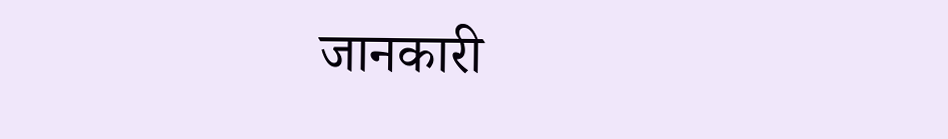जानकारी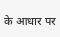के आधार पर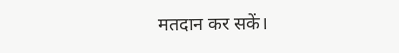मतदान कर सकें।